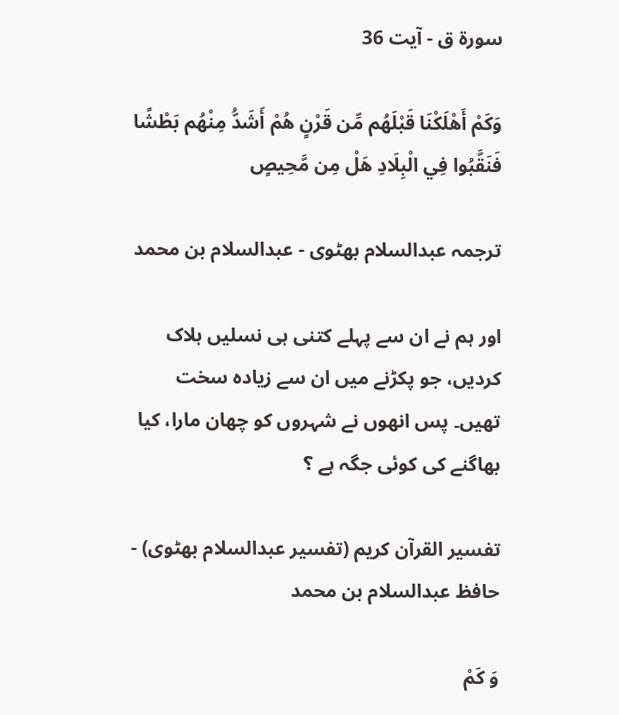سورة ق - آیت 36

وَكَمْ أَهْلَكْنَا قَبْلَهُم مِّن قَرْنٍ هُمْ أَشَدُّ مِنْهُم بَطْشًا فَنَقَّبُوا فِي الْبِلَادِ هَلْ مِن مَّحِيصٍ

ترجمہ عبدالسلام بھٹوی - عبدالسلام بن محمد

اور ہم نے ان سے پہلے کتنی ہی نسلیں ہلاک کردیں، جو پکڑنے میں ان سے زیادہ سخت تھیں۔ پس انھوں نے شہروں کو چھان مارا، کیا بھاگنے کی کوئی جگہ ہے ؟

تفسیر القرآن کریم (تفسیر عبدالسلام بھٹوی) - حافظ عبدالسلام بن محمد

وَ كَمْ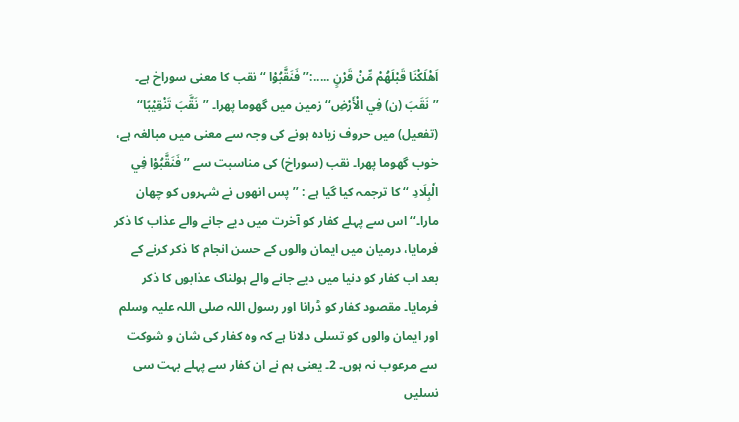اَهْلَكْنَا قَبْلَهُمْ مِّنْ قَرْنٍ .....:’’ فَنَقَّبُوْا ‘‘ نقب کا معنی سوراخ ہے۔ ’’نَقَبَ (ن) فِي الْأَرْضِ‘‘ زمین میں گھوما پھرا۔ ’’نَقَّبَ تَنْقِيْبًا‘‘ (تفعیل) میں حروف زیادہ ہونے کی وجہ سے معنی میں مبالغہ ہے، خوب گھوما پھرا۔ نقب (سوراخ) کی مناسبت سے ’’ فَنَقَّبُوْا فِي الْبِلَادِ ‘‘ کا ترجمہ کیا گیا ہے : ’’پس انھوں نے شہروں کو چھان مارا۔‘‘ اس سے پہلے کفار کو آخرت میں دیے جانے والے عذاب کا ذکر فرمایا، درمیان میں ایمان والوں کے حسن انجام کا ذکر کرنے کے بعد اب کفار کو دنیا میں دیے جانے والے ہولناک عذابوں کا ذکر فرمایا۔ مقصود کفار کو ڈرانا اور رسول اللہ صلی اللہ علیہ وسلم اور ایمان والوں کو تسلی دلانا ہے کہ وہ کفار کی شان و شوکت سے مرعوب نہ ہوں۔ 2۔ یعنی ہم نے ان کفار سے پہلے بہت سی نسلیں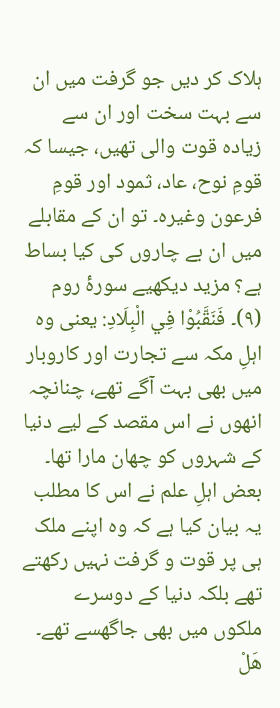ہلاک کر دیں جو گرفت میں ان سے بہت سخت اور ان سے زیادہ قوت والی تھیں، جیسا کہ قومِ نوح، عاد، ثمود اور قومِ فرعون وغیرہ۔ تو ان کے مقابلے میں ان بے چاروں کی کیا بساط ہے؟ مزید دیکھیے سورۂ روم (۹)۔ فَنَقَّبُوْا فِي الْبِلَادِ: یعنی وہ اہلِ مکہ سے تجارت اور کاروبار میں بھی بہت آگے تھے، چنانچہ انھوں نے اس مقصد کے لیے دنیا کے شہروں کو چھان مارا تھا۔ بعض اہلِ علم نے اس کا مطلب یہ بیان کیا ہے کہ وہ اپنے ملک ہی پر قوت و گرفت نہیں رکھتے تھے بلکہ دنیا کے دوسرے ملکوں میں بھی جاگھسے تھے۔ هَلْ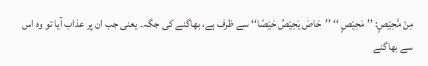مِنْ مَّحِيْصٍ: ’’ مَحِيْصٍ ‘‘ ’’حَاصَ يَحِيْصُ حَيْصًا‘‘ سے ظرف ہے، بھاگنے کی جگہ۔ یعنی جب ان پر عذاب آیا تو وہ اس سے بھاگنے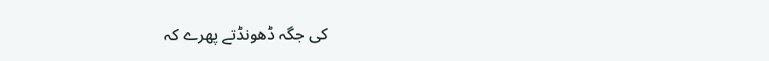کی جگہ ڈھونڈتے پھرے کہ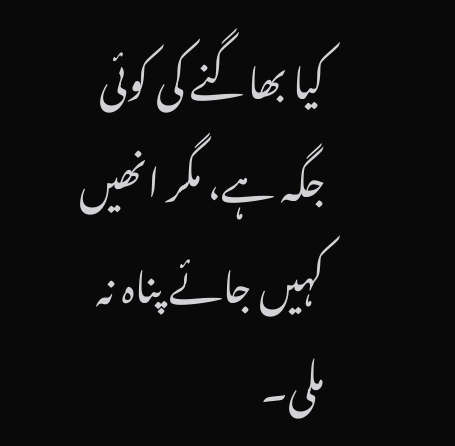کیا بھاگنے کی کوئی جگہ ہے، مگر انھیں کہیں جائے پناہ نہ ملی۔